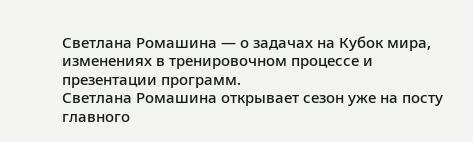Светлана Ромашина — о задачах на Кубок мира, изменениях в тренировочном процессе и презентации программ.
Светлана Ромашина открывает сезон уже на посту главного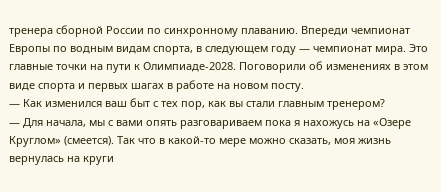тренера сборной России по синхронному плаванию. Впереди чемпионат Европы по водным видам спорта, в следующем году — чемпионат мира. Это главные точки на пути к Олимпиаде-2028. Поговорили об изменениях в этом виде спорта и первых шагах в работе на новом посту.
— Как изменился ваш быт с тех пор, как вы стали главным тренером?
— Для начала, мы с вами опять разговариваем пока я нахожусь на «Озере Круглом» (смеется). Так что в какой-то мере можно сказать, моя жизнь вернулась на круги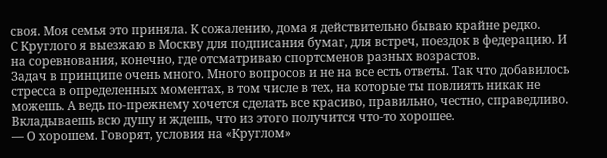своя. Моя семья это приняла. К сожалению, дома я действительно бываю крайне редко.
С Круглого я выезжаю в Москву для подписания бумаг, для встреч, поездок в федерацию. И на соревнования, конечно, где отсматриваю спортсменов разных возрастов.
Задач в принципе очень много. Много вопросов и не на все есть ответы. Так что добавилось стресса в определенных моментах, в том числе в тех, на которые ты повлиять никак не можешь. А ведь по-прежнему хочется сделать все красиво, правильно, честно, справедливо. Вкладываешь всю душу и ждешь, что из этого получится что-то хорошее.
— О хорошем. Говорят, условия на «Круглом»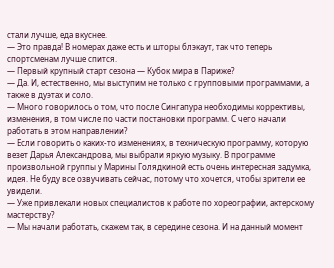стали лучше, еда вкуснее.
— Это правда! В номерах даже есть и шторы блэкаут, так что теперь спортсменам лучше спится.
— Первый крупный старт сезона — Кубок мира в Париже?
— Да. И, естественно, мы выступим не только с групповыми программами, а также в дуэтах и соло.
— Много говорилось о том, что после Сингапура необходимы коррективы, изменения, в том числе по части постановки программ. С чего начали работать в этом направлении?
— Если говорить о каких-то изменениях, в техническую программу, которую везет Дарья Александрова, мы выбрали яркую музыку. В программе произвольной группы у Марины Голядкиной есть очень интересная задумка, идея. Не буду все озвучивать сейчас, потому что хочется, чтобы зрители ее увидели.
— Уже привлекали новых специалистов к работе по хореографии, актерскому мастерству?
— Мы начали работать, скажем так, в середине сезона. И на данный момент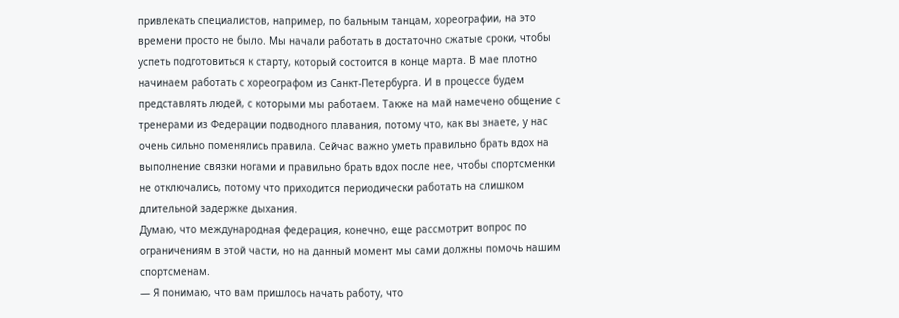привлекать специалистов, например, по бальным танцам, хореографии, на это времени просто не было. Мы начали работать в достаточно сжатые сроки, чтобы успеть подготовиться к старту, который состоится в конце марта. В мае плотно начинаем работать с хореографом из Санкт-Петербурга. И в процессе будем представлять людей, с которыми мы работаем. Также на май намечено общение с тренерами из Федерации подводного плавания, потому что, как вы знаете, у нас очень сильно поменялись правила. Сейчас важно уметь правильно брать вдох на выполнение связки ногами и правильно брать вдох после нее, чтобы спортсменки не отключались, потому что приходится периодически работать на слишком длительной задержке дыхания.
Думаю, что международная федерация, конечно, еще рассмотрит вопрос по ограничениям в этой части, но на данный момент мы сами должны помочь нашим спортсменам.
— Я понимаю, что вам пришлось начать работу, что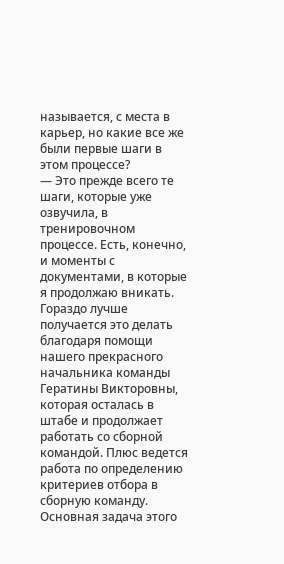называется, с места в карьер, но какие все же были первые шаги в этом процессе?
— Это прежде всего те шаги, которые уже озвучила, в тренировочном процессе. Есть, конечно, и моменты с документами, в которые я продолжаю вникать. Гораздо лучше получается это делать благодаря помощи нашего прекрасного начальника команды Гератины Викторовны, которая осталась в штабе и продолжает работать со сборной командой. Плюс ведется работа по определению критериев отбора в сборную команду. Основная задача этого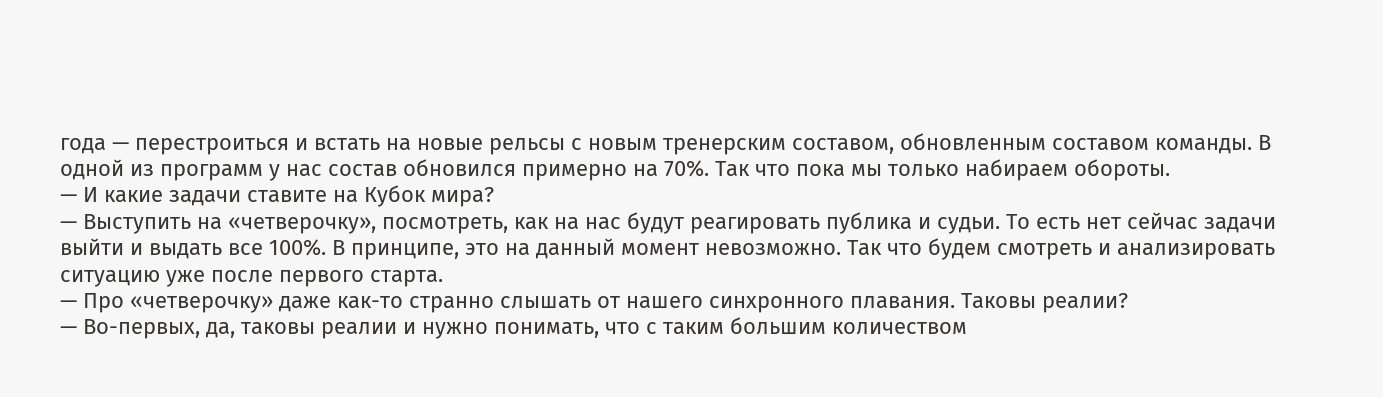года — перестроиться и встать на новые рельсы с новым тренерским составом, обновленным составом команды. В одной из программ у нас состав обновился примерно на 70%. Так что пока мы только набираем обороты.
— И какие задачи ставите на Кубок мира?
— Выступить на «четверочку», посмотреть, как на нас будут реагировать публика и судьи. То есть нет сейчас задачи выйти и выдать все 100%. В принципе, это на данный момент невозможно. Так что будем смотреть и анализировать ситуацию уже после первого старта.
— Про «четверочку» даже как-то странно слышать от нашего синхронного плавания. Таковы реалии?
— Во-первых, да, таковы реалии и нужно понимать, что с таким большим количеством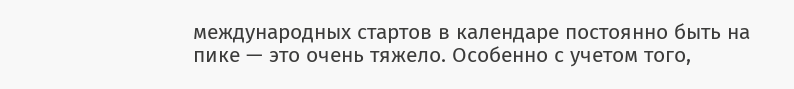международных стартов в календаре постоянно быть на пике — это очень тяжело. Особенно с учетом того,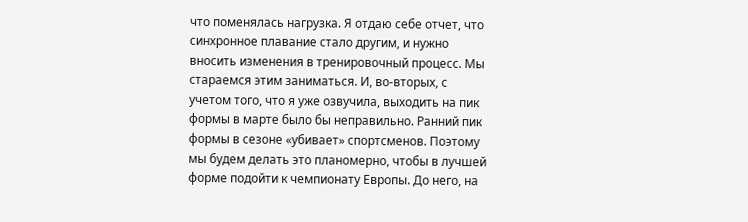что поменялась нагрузка. Я отдаю себе отчет, что синхронное плавание стало другим, и нужно вносить изменения в тренировочный процесс. Мы стараемся этим заниматься. И, во-вторых, с учетом того, что я уже озвучила, выходить на пик формы в марте было бы неправильно. Ранний пик формы в сезоне «убивает» спортсменов. Поэтому мы будем делать это планомерно, чтобы в лучшей форме подойти к чемпионату Европы. До него, на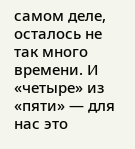самом деле, осталось не так много времени. И «четыре» из «пяти» — для нас это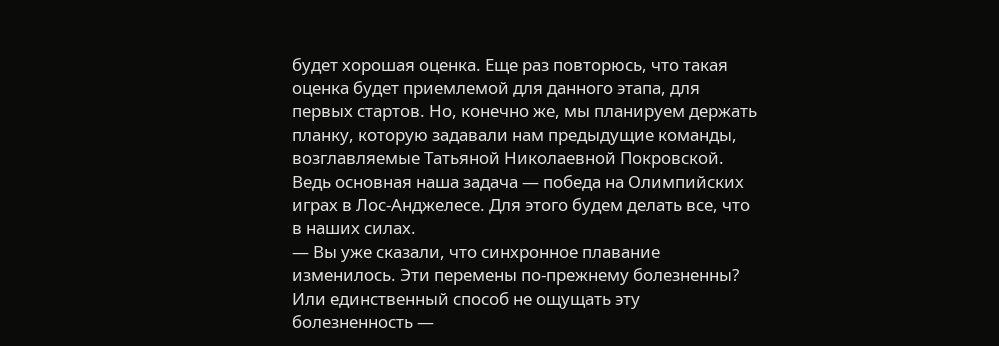будет хорошая оценка. Еще раз повторюсь, что такая оценка будет приемлемой для данного этапа, для первых стартов. Но, конечно же, мы планируем держать планку, которую задавали нам предыдущие команды, возглавляемые Татьяной Николаевной Покровской. Ведь основная наша задача — победа на Олимпийских играх в Лос-Анджелесе. Для этого будем делать все, что в наших силах.
— Вы уже сказали, что синхронное плавание изменилось. Эти перемены по-прежнему болезненны? Или единственный способ не ощущать эту болезненность —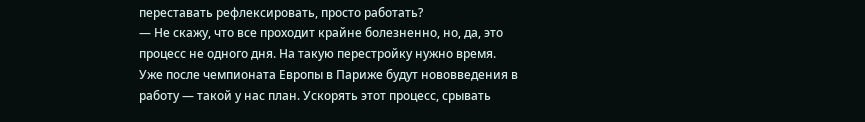переставать рефлексировать, просто работать?
— Не скажу, что все проходит крайне болезненно, но, да, это процесс не одного дня. На такую перестройку нужно время. Уже после чемпионата Европы в Париже будут нововведения в работу — такой у нас план. Ускорять этот процесс, срывать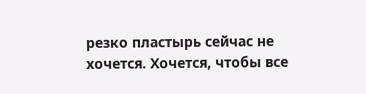резко пластырь сейчас не хочется. Хочется, чтобы все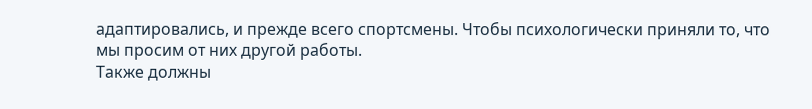адаптировались, и прежде всего спортсмены. Чтобы психологически приняли то, что мы просим от них другой работы.
Также должны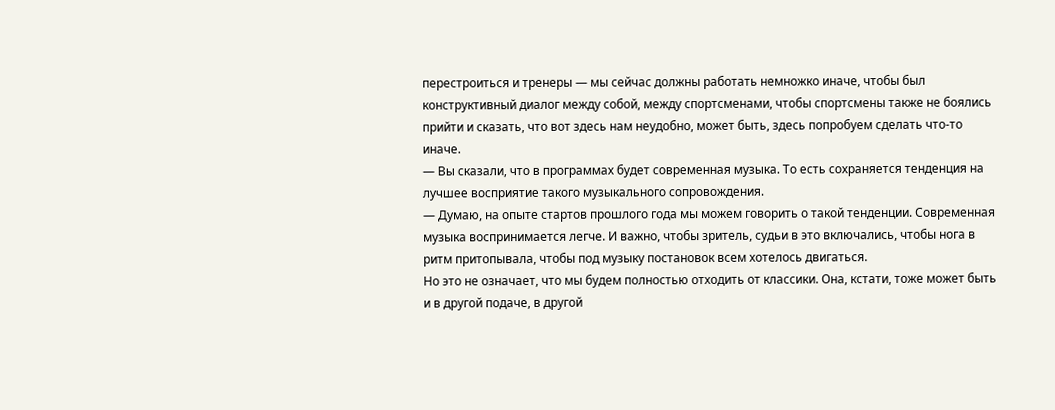перестроиться и тренеры — мы сейчас должны работать немножко иначе, чтобы был конструктивный диалог между собой, между спортсменами, чтобы спортсмены также не боялись прийти и сказать, что вот здесь нам неудобно, может быть, здесь попробуем сделать что-то иначе.
— Вы сказали, что в программах будет современная музыка. То есть сохраняется тенденция на лучшее восприятие такого музыкального сопровождения.
— Думаю, на опыте стартов прошлого года мы можем говорить о такой тенденции. Современная музыка воспринимается легче. И важно, чтобы зритель, судьи в это включались, чтобы нога в ритм притопывала, чтобы под музыку постановок всем хотелось двигаться.
Но это не означает, что мы будем полностью отходить от классики. Она, кстати, тоже может быть и в другой подаче, в другой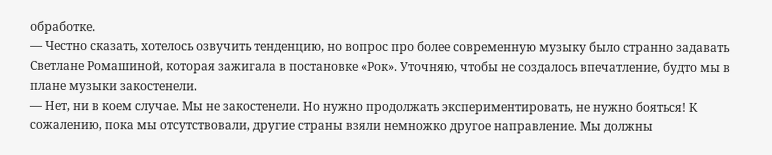обработке.
— Честно сказать, хотелось озвучить тенденцию, но вопрос про более современную музыку было странно задавать Светлане Ромашиной, которая зажигала в постановке «Рок». Уточняю, чтобы не создалось впечатление, будто мы в плане музыки закостенели.
— Нет, ни в коем случае. Мы не закостенели. Но нужно продолжать экспериментировать, не нужно бояться! К сожалению, пока мы отсутствовали, другие страны взяли немножко другое направление. Мы должны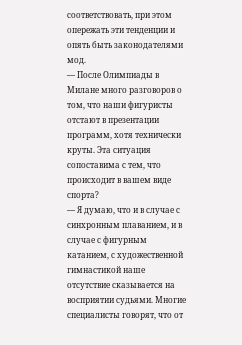соответствовать, при этом опережать эти тенденции и опять быть законодателями мод.
— После Олимпиады в Милане много разговоров о том, что наши фигуристы отстают в презентации программ, хотя технически круты. Эта ситуация сопоставима с тем, что происходит в вашем виде спорта?
— Я думаю, что и в случае с синхронным плаванием, и в случае с фигурным катанием, с художественной гимнастикой наше отсутствие сказывается на восприятии судьями. Многие специалисты говорят, что от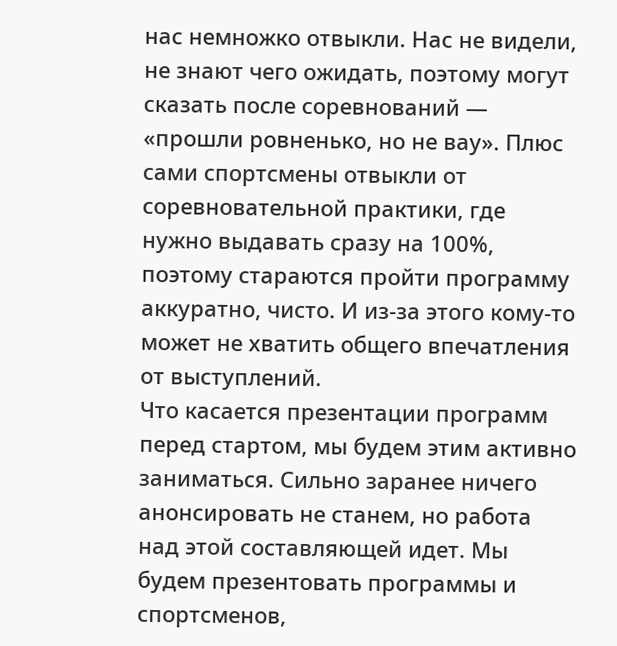нас немножко отвыкли. Нас не видели, не знают чего ожидать, поэтому могут сказать после соревнований — «прошли ровненько, но не вау». Плюс сами спортсмены отвыкли от соревновательной практики, где нужно выдавать сразу на 100%, поэтому стараются пройти программу аккуратно, чисто. И из-за этого кому-то может не хватить общего впечатления от выступлений.
Что касается презентации программ перед стартом, мы будем этим активно заниматься. Сильно заранее ничего анонсировать не станем, но работа над этой составляющей идет. Мы будем презентовать программы и спортсменов,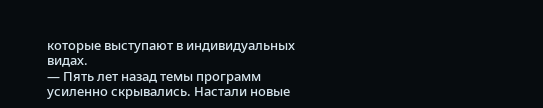которые выступают в индивидуальных видах.
— Пять лет назад темы программ усиленно скрывались. Настали новые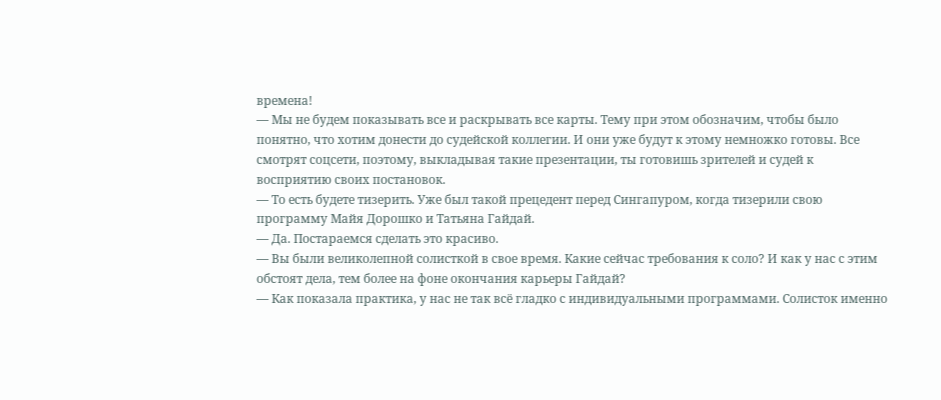времена!
— Мы не будем показывать все и раскрывать все карты. Тему при этом обозначим, чтобы было понятно, что хотим донести до судейской коллегии. И они уже будут к этому немножко готовы. Все смотрят соцсети, поэтому, выкладывая такие презентации, ты готовишь зрителей и судей к восприятию своих постановок.
— То есть будете тизерить. Уже был такой прецедент перед Сингапуром, когда тизерили свою программу Майя Дорошко и Татьяна Гайдай.
— Да. Постараемся сделать это красиво.
— Вы были великолепной солисткой в свое время. Какие сейчас требования к соло? И как у нас с этим обстоят дела, тем более на фоне окончания карьеры Гайдай?
— Как показала практика, у нас не так всё гладко с индивидуальными программами. Солисток именно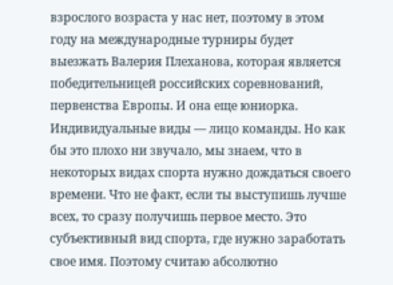взрослого возраста у нас нет, поэтому в этом году на международные турниры будет выезжать Валерия Плеханова, которая является победительницей российских соревнований, первенства Европы. И она еще юниорка. Индивидуальные виды — лицо команды. Но как бы это плохо ни звучало, мы знаем, что в некоторых видах спорта нужно дождаться своего времени. Что не факт, если ты выступишь лучше всех, то сразу получишь первое место. Это субъективный вид спорта, где нужно заработать свое имя. Поэтому считаю абсолютно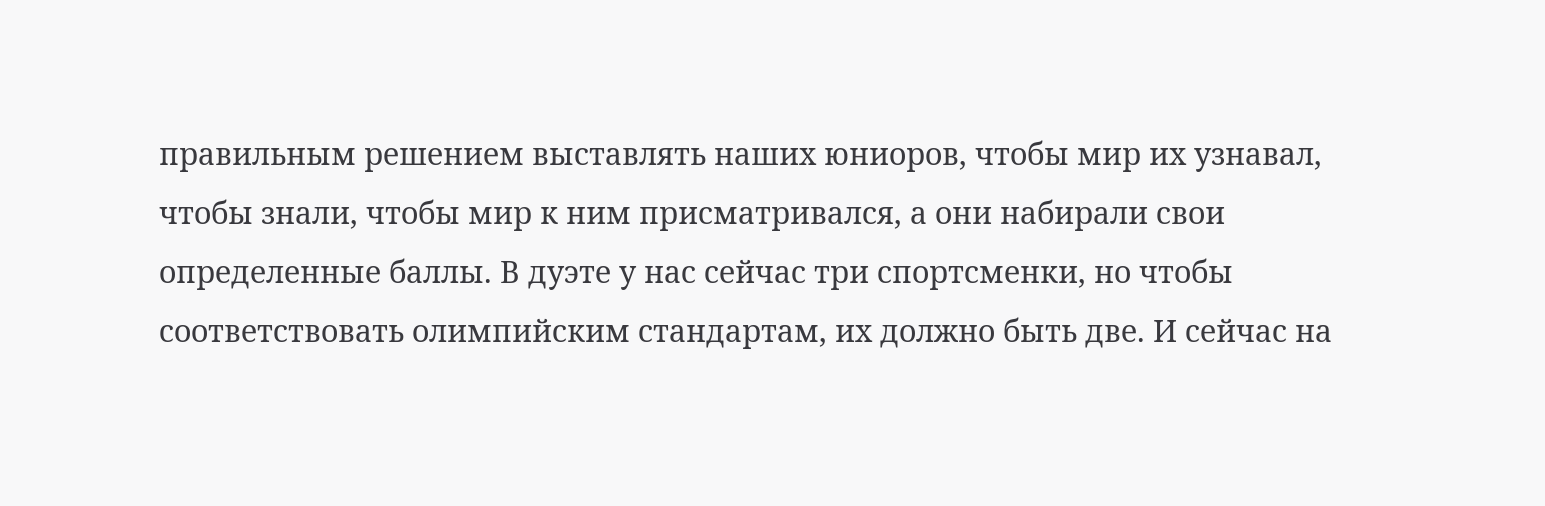правильным решением выставлять наших юниоров, чтобы мир их узнавал, чтобы знали, чтобы мир к ним присматривался, а они набирали свои определенные баллы. В дуэте у нас сейчас три спортсменки, но чтобы соответствовать олимпийским стандартам, их должно быть две. И сейчас на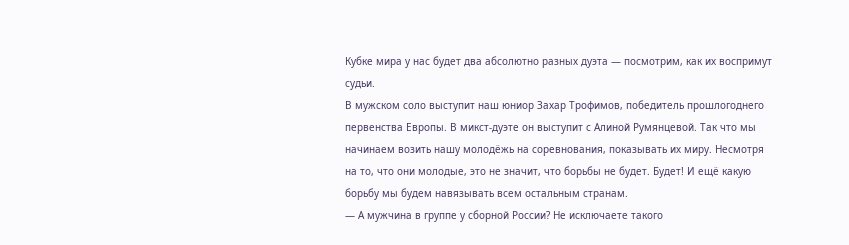Кубке мира у нас будет два абсолютно разных дуэта — посмотрим, как их воспримут судьи.
В мужском соло выступит наш юниор Захар Трофимов, победитель прошлогоднего первенства Европы. В микст-дуэте он выступит с Алиной Румянцевой. Так что мы начинаем возить нашу молодёжь на соревнования, показывать их миру. Несмотря на то, что они молодые, это не значит, что борьбы не будет. Будет! И ещё какую борьбу мы будем навязывать всем остальным странам.
— А мужчина в группе у сборной России? Не исключаете такого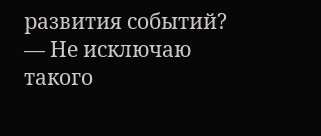развития событий?
— Не исключаю такого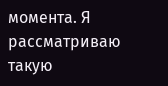момента. Я рассматриваю такую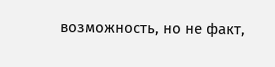возможность, но не факт,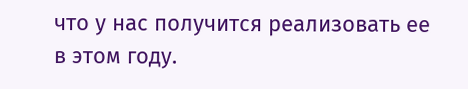что у нас получится реализовать ее в этом году.